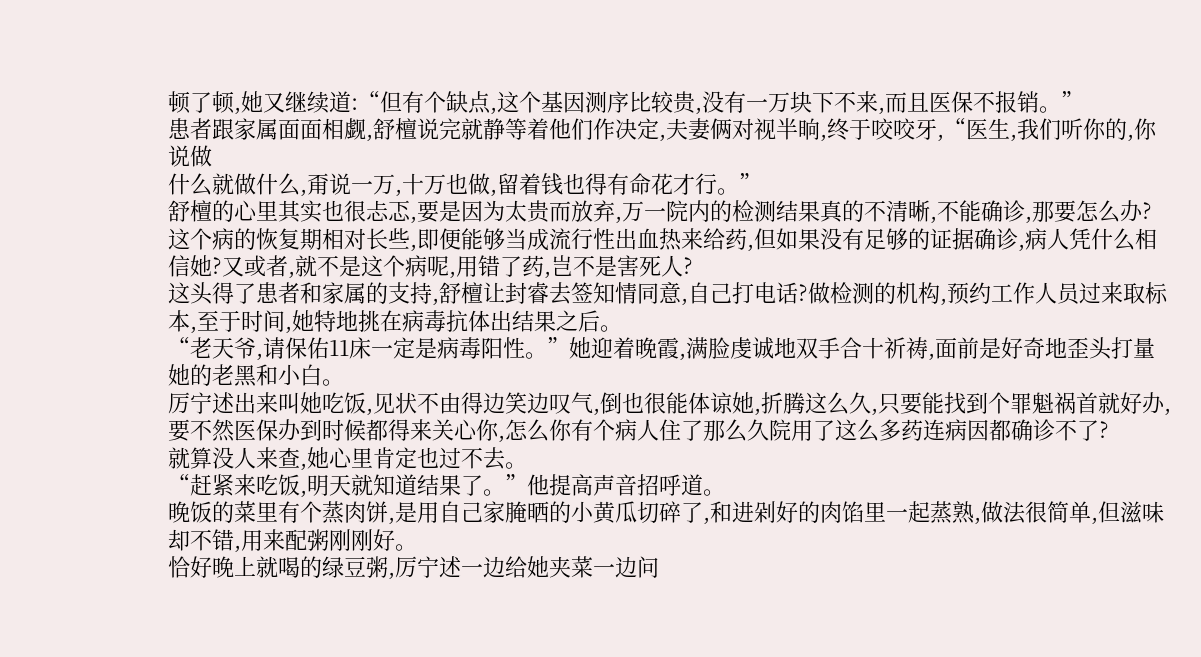顿了顿,她又继续道:“但有个缺点,这个基因测序比较贵,没有一万块下不来,而且医保不报销。”
患者跟家属面面相觑,舒檀说完就静等着他们作决定,夫妻俩对视半晌,终于咬咬牙,“医生,我们听你的,你说做
什么就做什么,甭说一万,十万也做,留着钱也得有命花才行。”
舒檀的心里其实也很忐忑,要是因为太贵而放弃,万一院内的检测结果真的不清晰,不能确诊,那要怎么办?
这个病的恢复期相对长些,即便能够当成流行性出血热来给药,但如果没有足够的证据确诊,病人凭什么相信她?又或者,就不是这个病呢,用错了药,岂不是害死人?
这头得了患者和家属的支持,舒檀让封睿去签知情同意,自己打电话?做检测的机构,预约工作人员过来取标本,至于时间,她特地挑在病毒抗体出结果之后。
“老天爷,请保佑11床一定是病毒阳性。”她迎着晚霞,满脸虔诚地双手合十祈祷,面前是好奇地歪头打量她的老黑和小白。
厉宁述出来叫她吃饭,见状不由得边笑边叹气,倒也很能体谅她,折腾这么久,只要能找到个罪魁祸首就好办,要不然医保办到时候都得来关心你,怎么你有个病人住了那么久院用了这么多药连病因都确诊不了?
就算没人来查,她心里肯定也过不去。
“赶紧来吃饭,明天就知道结果了。”他提高声音招呼道。
晚饭的菜里有个蒸肉饼,是用自己家腌晒的小黄瓜切碎了,和进剁好的肉馅里一起蒸熟,做法很简单,但滋味却不错,用来配粥刚刚好。
恰好晚上就喝的绿豆粥,厉宁述一边给她夹菜一边问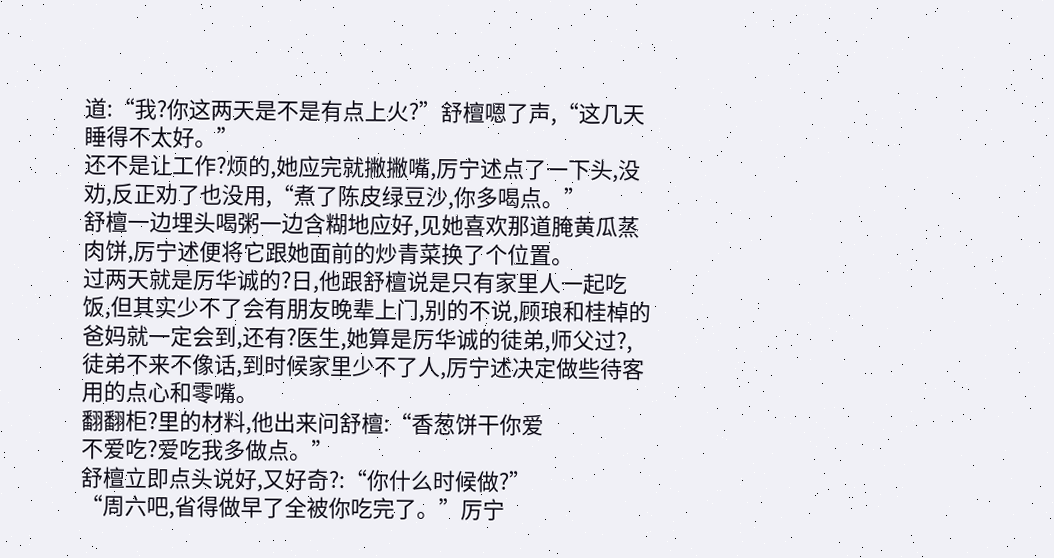道:“我?你这两天是不是有点上火?”舒檀嗯了声,“这几天睡得不太好。”
还不是让工作?烦的,她应完就撇撇嘴,厉宁述点了一下头,没劝,反正劝了也没用,“煮了陈皮绿豆沙,你多喝点。”
舒檀一边埋头喝粥一边含糊地应好,见她喜欢那道腌黄瓜蒸肉饼,厉宁述便将它跟她面前的炒青菜换了个位置。
过两天就是厉华诚的?日,他跟舒檀说是只有家里人一起吃饭,但其实少不了会有朋友晚辈上门,别的不说,顾琅和桂棹的爸妈就一定会到,还有?医生,她算是厉华诚的徒弟,师父过?,徒弟不来不像话,到时候家里少不了人,厉宁述决定做些待客用的点心和零嘴。
翻翻柜?里的材料,他出来问舒檀:“香葱饼干你爱
不爱吃?爱吃我多做点。”
舒檀立即点头说好,又好奇?:“你什么时候做?”
“周六吧,省得做早了全被你吃完了。”厉宁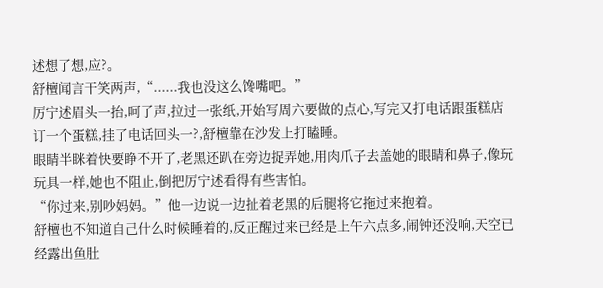述想了想,应?。
舒檀闻言干笑两声,“......我也没这么馋嘴吧。”
厉宁述眉头一抬,呵了声,拉过一张纸,开始写周六要做的点心,写完又打电话跟蛋糕店订一个蛋糕,挂了电话回头一?,舒檀靠在沙发上打瞌睡。
眼睛半眯着快要睁不开了,老黑还趴在旁边捉弄她,用肉爪子去盖她的眼睛和鼻子,像玩玩具一样,她也不阻止,倒把厉宁述看得有些害怕。
“你过来,别吵妈妈。”他一边说一边扯着老黑的后腿将它拖过来抱着。
舒檀也不知道自己什么时候睡着的,反正醒过来已经是上午六点多,闹钟还没响,天空已经露出鱼肚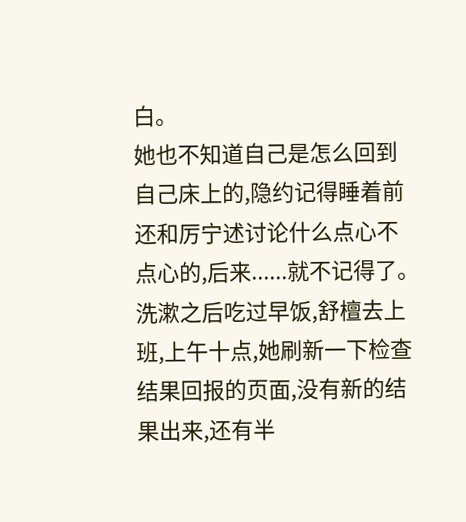白。
她也不知道自己是怎么回到自己床上的,隐约记得睡着前还和厉宁述讨论什么点心不点心的,后来......就不记得了。
洗漱之后吃过早饭,舒檀去上班,上午十点,她刷新一下检查结果回报的页面,没有新的结果出来,还有半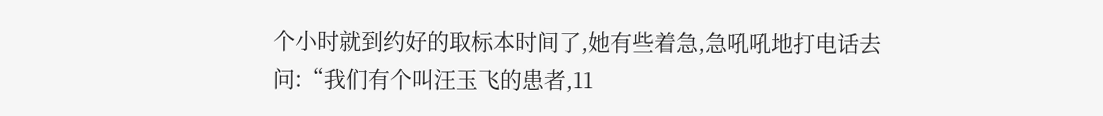个小时就到约好的取标本时间了,她有些着急,急吼吼地打电话去问:“我们有个叫汪玉飞的患者,11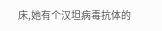床,她有个汉坦病毒抗体的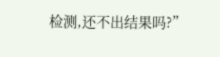检测,还不出结果吗?”